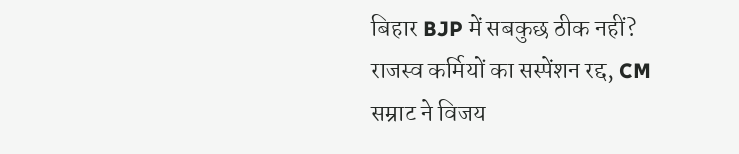बिहार BJP में सबकुछ ठीक नहीं? राजस्व कर्मियों का सस्पेंशन रद्द, CM सम्राट ने विजय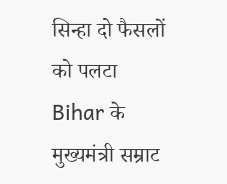सिन्हा दो फैसलों को पलटा
Bihar के मुख्यमंत्री सम्राट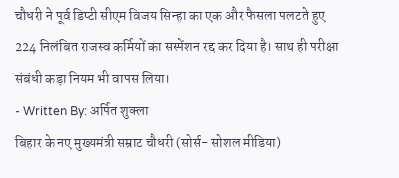चौधरी ने पूर्व डिप्टी सीएम विजय सिन्हा का एक और फैसला पलटते हुए 224 निलंबित राजस्व कर्मियों का सस्पेंशन रद्द कर दिया है। साथ ही परीक्षा संबंधी कड़ा नियम भी वापस लिया।
- Written By: अर्पित शुक्ला
बिहार के नए मुख्यमंत्री सम्राट चौधरी (सोर्स- सोशल मीडिया)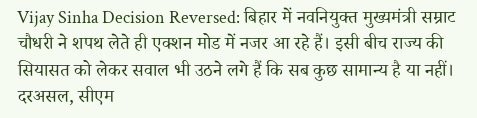Vijay Sinha Decision Reversed: बिहार में नवनियुक्त मुख्यमंत्री सम्राट चौधरी ने शपथ लेते ही एक्शन मोड में नजर आ रहे हैं। इसी बीच राज्य की सियासत को लेकर सवाल भी उठने लगे हैं कि सब कुछ सामान्य है या नहीं। दरअसल, सीएम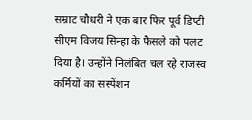सम्राट चौधरी ने एक बार फिर पूर्व डिप्टी सीएम विजय सिन्हा के फैसले को पलट दिया है। उन्होंने निलंबित चल रहे राजस्व कर्मियों का सस्पेंशन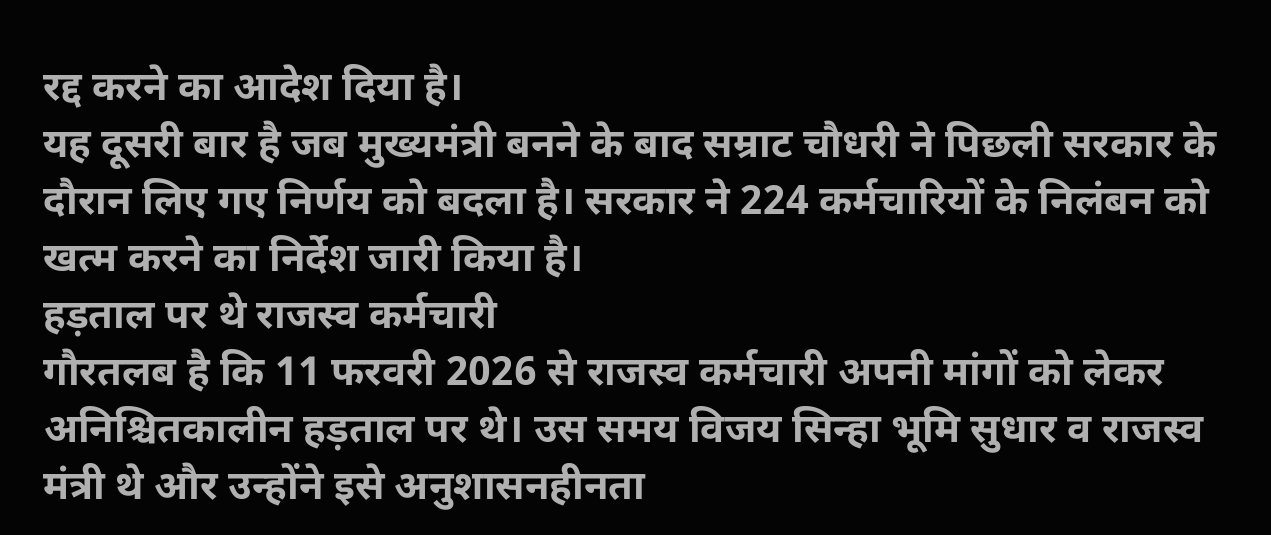रद्द करने का आदेश दिया है।
यह दूसरी बार है जब मुख्यमंत्री बनने के बाद सम्राट चौधरी ने पिछली सरकार के दौरान लिए गए निर्णय को बदला है। सरकार ने 224 कर्मचारियों के निलंबन को खत्म करने का निर्देश जारी किया है।
हड़ताल पर थे राजस्व कर्मचारी
गौरतलब है कि 11 फरवरी 2026 से राजस्व कर्मचारी अपनी मांगों को लेकर अनिश्चितकालीन हड़ताल पर थे। उस समय विजय सिन्हा भूमि सुधार व राजस्व मंत्री थे और उन्होंने इसे अनुशासनहीनता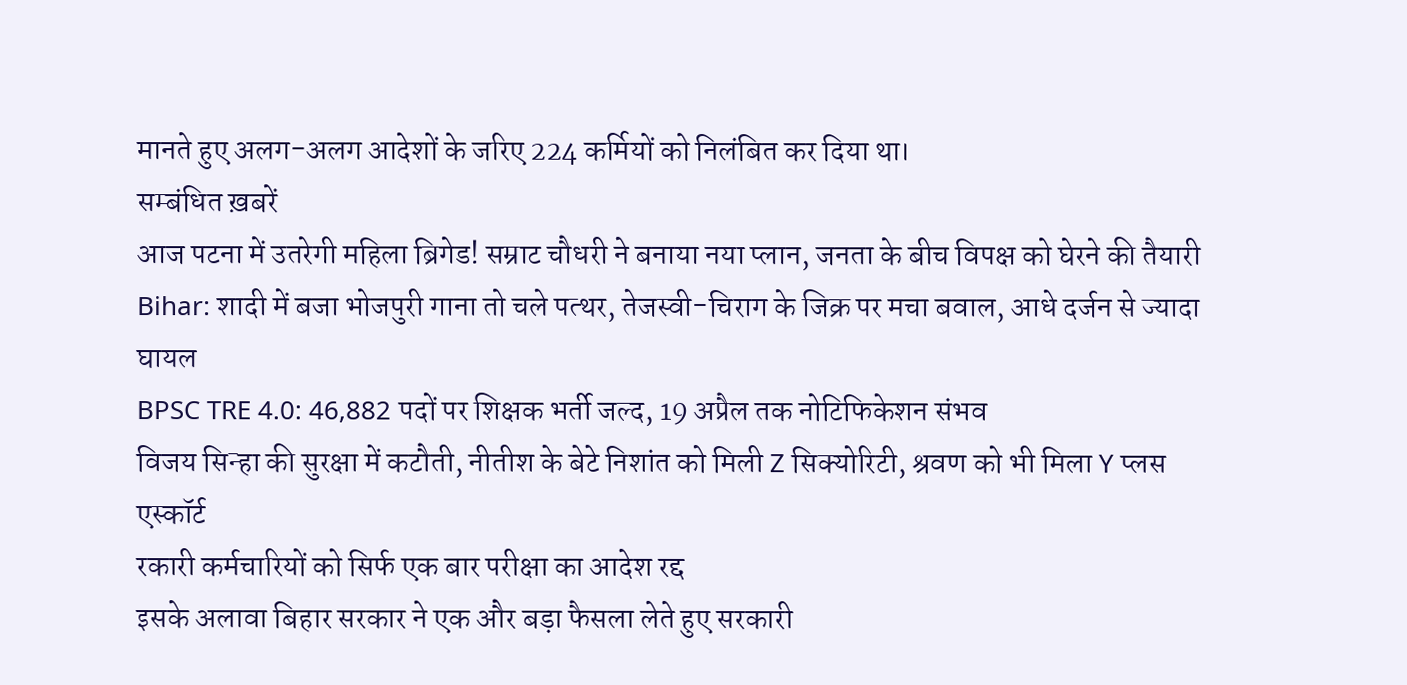मानते हुए अलग-अलग आदेशों के जरिए 224 कर्मियों को निलंबित कर दिया था।
सम्बंधित ख़बरें
आज पटना में उतरेगी महिला ब्रिगेड! सम्राट चौधरी ने बनाया नया प्लान, जनता के बीच विपक्ष को घेरने की तैयारी
Bihar: शादी में बजा भोजपुरी गाना तो चले पत्थर, तेजस्वी-चिराग के जिक्र पर मचा बवाल, आधे दर्जन से ज्यादा घायल
BPSC TRE 4.0: 46,882 पदों पर शिक्षक भर्ती जल्द, 19 अप्रैल तक नोटिफिकेशन संभव
विजय सिन्हा की सुरक्षा में कटौती, नीतीश के बेटे निशांत को मिली Z सिक्योरिटी, श्रवण को भी मिला Y प्लस एस्कॉर्ट
रकारी कर्मचारियों को सिर्फ एक बार परीक्षा का आदेश रद्द
इसके अलावा बिहार सरकार ने एक और बड़ा फैसला लेते हुए सरकारी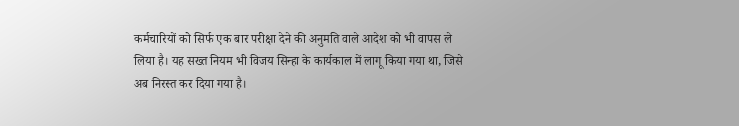कर्मचारियों को सिर्फ एक बार परीक्षा देने की अनुमति वाले आदेश को भी वापस ले लिया है। यह सख्त नियम भी विजय सिन्हा के कार्यकाल में लागू किया गया था, जिसे अब निरस्त कर दिया गया है।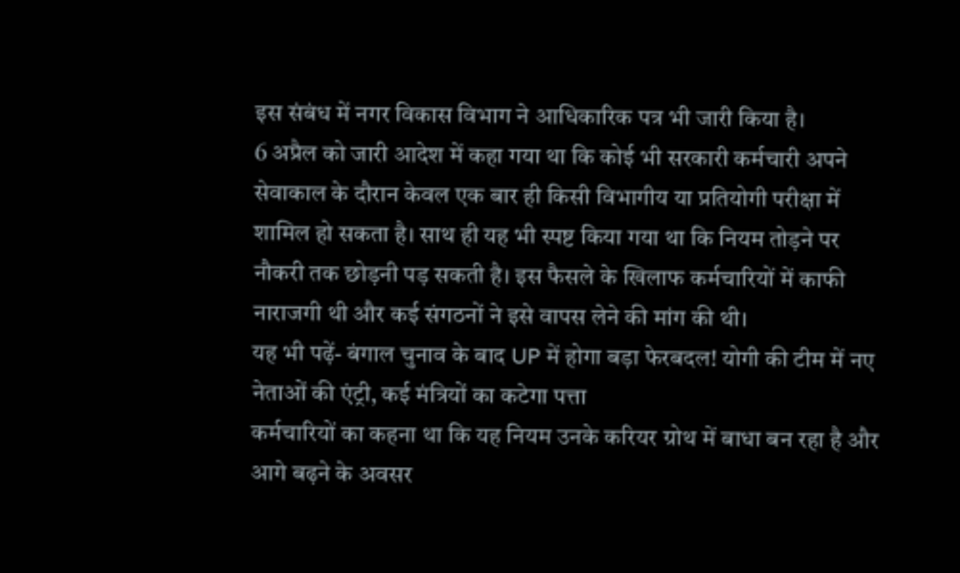इस संबंध में नगर विकास विभाग ने आधिकारिक पत्र भी जारी किया है।
6 अप्रैल को जारी आदेश में कहा गया था कि कोई भी सरकारी कर्मचारी अपने सेवाकाल के दौरान केवल एक बार ही किसी विभागीय या प्रतियोगी परीक्षा में शामिल हो सकता है। साथ ही यह भी स्पष्ट किया गया था कि नियम तोड़ने पर नौकरी तक छोड़नी पड़ सकती है। इस फैसले के खिलाफ कर्मचारियों में काफी नाराजगी थी और कई संगठनों ने इसे वापस लेने की मांग की थी।
यह भी पढ़ें- बंगाल चुनाव के बाद UP में होगा बड़ा फेरबदल! योगी की टीम में नए नेताओं की एंट्री, कई मंत्रियों का कटेगा पत्ता
कर्मचारियों का कहना था कि यह नियम उनके करियर ग्रोथ में बाधा बन रहा है और आगे बढ़ने के अवसर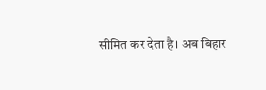सीमित कर देता है। अब बिहार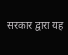सरकार द्वारा यह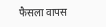फैसला वापस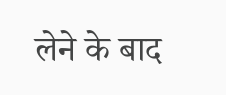लेने के बाद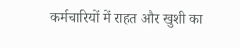कर्मचारियों में राहत और खुशी का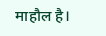माहौल है।